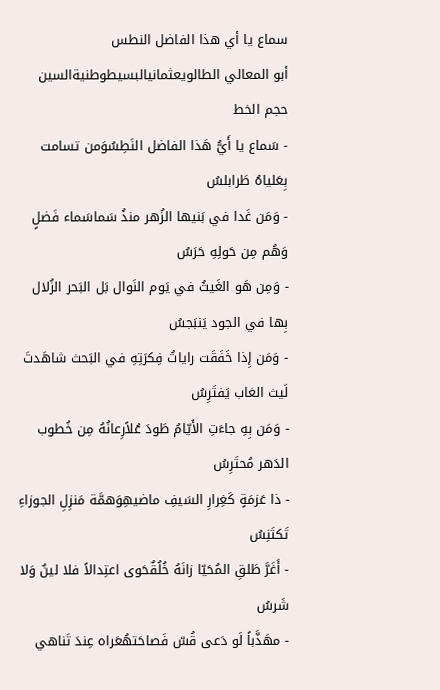سماع يا أي هذا الفاضل النطس
أبو المعالي الطالويعثمانيالبسيطوطنيةالسين
حجم الخط
- سَماع يا أَيُّ هَذا الفاضل النَطِسُوَمن تسامت بِعَلياهُ طَرابلسُ
- وَمَن غَدا في بَنيها الزُهر منذُ سَماسَماء فَضلٍ وَهُم مِن حَولِهِ حَرَسُ
- وَمِن هَو الغَيثُ في يَوم النَوال بَل البَحر الزُلال بِها في الجود يَنبَجسُ
- وَمَن إِذا خَفَقَت راياتُ فِكرَتِهِ في البَحث شاهَدتَ لَيث الغاب يَفتَرِسُ
- وَمَن بِهِ جاءَتِ الأَيّامُ طَودَ عُلاًرِعانُهُ مِن خُطوب الدَهر مُحتَرِسُ
- ذا عَزمَةٍ كَغِرارِ السَيفِ ماضيهِوَهمَّة مَنزِلِ الجوزاءِ تَكتَنِسُ
- أَغَرَّ طَلقِ المُحَيّا زانَهُ خُلُقٌحَوى اعتِدالاً فلا لينٌ وَلا شَرسُ
- مهَذَّباً لَو دَعى قُسّ فَصاحَتهُعَراه عِندَ تَناهي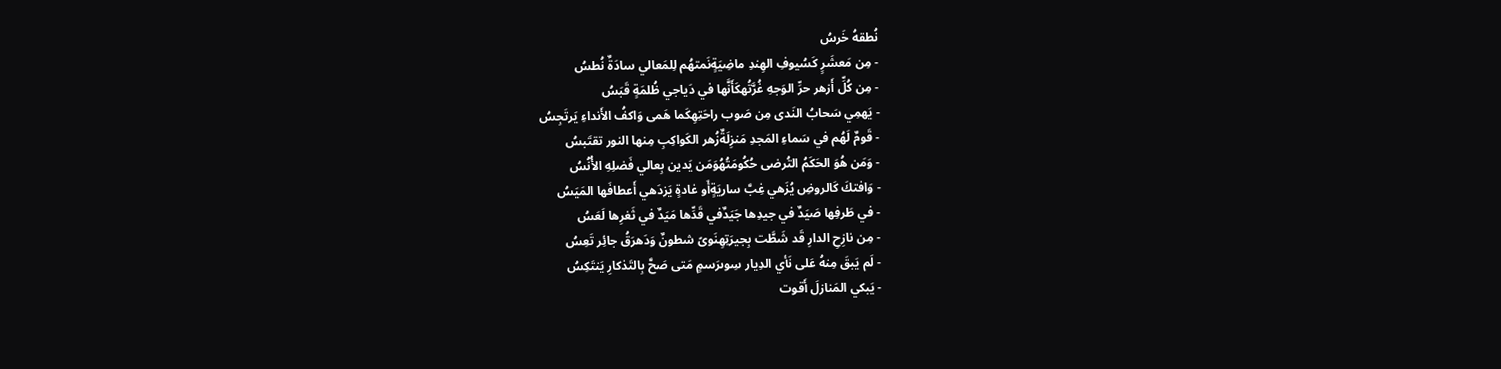نُطقهُ خَرسُ
- مِن مَعشَرٍ كَسُيوفِ الهِندِ ماضِيَةٍنَمتهُم لِلمَعالي سادَةٌ نُطسُ
- مِن كُلِّ أَزهر حرِّ الوَجهِ غُرَّتُهكَأَنَّها في دَياجي ظُلمَةٍ قَبَسُ
- يَهمِي سَحابُ النَدى مِن صَوب راحَتِهِكَما هَمى وَاكفُ الأَنداءِ يَرتَجِسُ
- قَومٌ لَهُم في سَماءِ المَجدِ مَنزِلَةٌزُهر الكَواكِبِ مِنها النور تقتَبسُ
- وَمَن هُوَ الحَكَمُ التُرضى حُكُومَتُهُوَمَن يَدين بِعالي فَضلِهِ الأُنُسُ
- وَافتكَ كَالروضِ يُزَهي غِبَّ ساريَةٍأَو غادةٍ يَزدَهي أَعطافَها المَيَسُ
- في طَرفِها صَيَدٌ في جيدِها جَيَدٌفي قَدِّها مَيَدٌ في ثَغرِها لَعَسُ
- مِن نازِحِ الدارِ قَد شَطَّت بِجيرَتِهِنَوىً شطونٌ وَدَهرَقُ جائِر تَعِسُ
- لَم يَبقَ مِنهُ عَلى نَأي الدِيار سِوىرَسمٍ مَتى صَحَّ بِالتَذكارِ يَنتَكِسُ
- يَبكي المَنازلَ أَقوت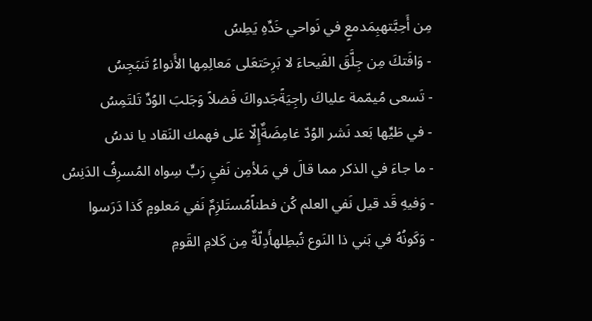مِن أَحِبَّتهبِمَدمعٍ في نَواحي خَدِّهِ يَطِسُ
- وَافَتكَ مِن جِلَّقَ الفَيحاءَ لا بَرِحَتعَلى مَعالِمِها الأَنواءُ تَنبَجِسُ
- تَسعى مُيمّمة علياكَ راجِيَةًجَدواكَ فَضلاً وَجَلبَ الوُدِّ تَلتَمِسُ
- في طَيِّها بَعد نَشر الوُدّ غامِضَةٌإِلّا عَلى فهمك النَقاد يا ندسُ
- ما جاءَ في الذكر مما قالَ في مَلأمِن نَفيِ رَبٍّ سِواه المُسرِفُ الدَنِسُ
- وَفيهِ قَد قيل نَفي العلم كُن فطناًمُستَلزِمٌ نَفي مَعلومٍ كَذا دَرَسوا
- وَكَونُهُ في بَني ذا النَوع تُبطِلهأَدِلّةٌ مِن كَلامِ القَومِ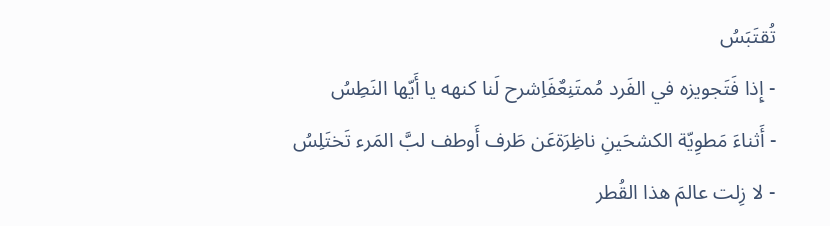تُقتَبَسُ
- إِذا فَتَجويزه في الفَرد مُمتَنِعٌفَاِشرح لَنا كنهه يا أَيّها النَطِسُ
- أَثناءَ مَطوِيّة الكشحَينِ ناظِرَةعَن طَرف أَوطف لبَّ المَرء تَختَلِسُ
- لا زِلت عالمَ هذا القُطر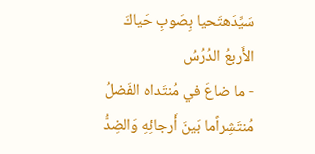سَيِّدَهتَحيا بِصَوبِ حَياكَ الأَربعُ الدُرُسُ
- ما ضاعَ في مُنتَداه الفَضلُ مُنتَشِراًما بَينَ أَرجائِهِ وَالضِدُّ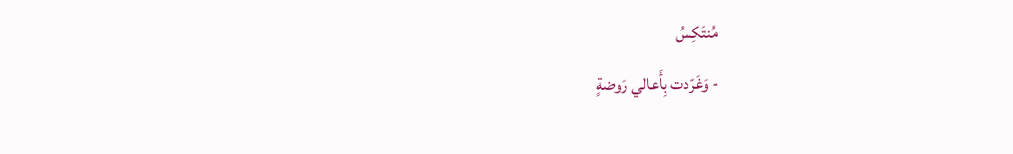مُنتَكِسُ
- وَغَرّدت بِأَعالي رَوضةٍ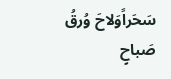سَحَراًوَلاحَ وُرقُ صَباحٍ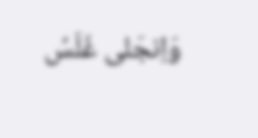وَاِنجَلى غَلَسُ